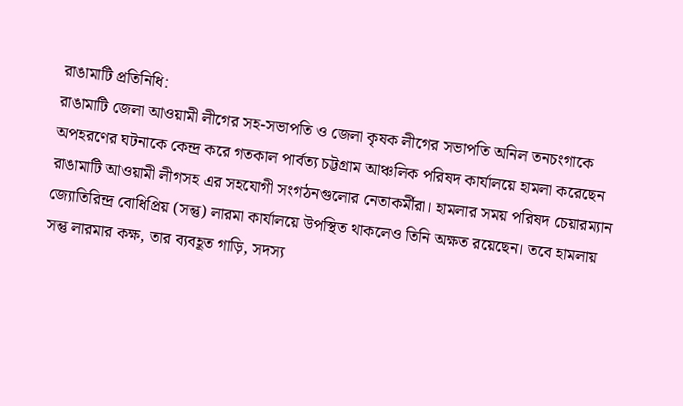রাঙামাটি প্রতিনিধি:
রাঙামাটি জেলা আওয়ামী লীগের সহ-সভাপতি ও জেলা কৃষক লীগের সভাপতি অনিল তনচংগাকে অপহরণের ঘটনাকে কেন্দ্র করে গতকাল পার্বত্য চট্টগ্রাম আঞ্চলিক পরিষদ কার্যালয়ে হামলা করেছেন রাঙামাটি আওয়ামী লীগসহ এর সহযোগী সংগঠনগুলোর নেতাকর্মীরা। হামলার সময় পরিষদ চেয়ারম্যান জ্যোতিরিন্দ্র বোধিপ্রিয় (সন্তু) লারমা কার্যালয়ে উপস্থিত থাকলেও তিনি অক্ষত রয়েছেন। তবে হামলায় সন্তু লারমার কক্ষ, তার ব্যবহূত গাড়ি, সদস্য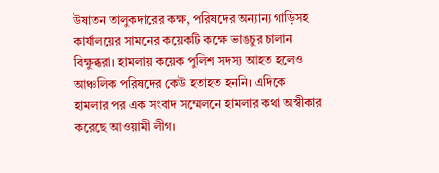উষাতন তালুকদারের কক্ষ, পরিষদের অন্যান্য গাড়িসহ কার্যালয়ের সামনের কয়েকটি কক্ষে ভাঙচুর চালান বিক্ষুব্ধরা। হামলায় কয়েক পুলিশ সদস্য আহত হলেও আঞ্চলিক পরিষদের কেউ হতাহত হননি। এদিকে হামলার পর এক সংবাদ সম্মেলনে হামলার কথা অস্বীকার করেছে আওয়ামী লীগ।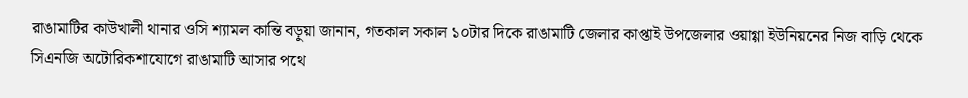রাঙামাটির কাউখালী থানার ওসি শ্যামল কান্তি বড়ুয়া জানান, গতকাল সকাল ১০টার দিকে রাঙামাটি জেলার কাপ্তাই উপজেলার ওয়াগ্গা ইউনিয়নের নিজ বাড়ি থেকে সিএনজি অটোরিকশাযোগে রাঙামাটি আসার পথে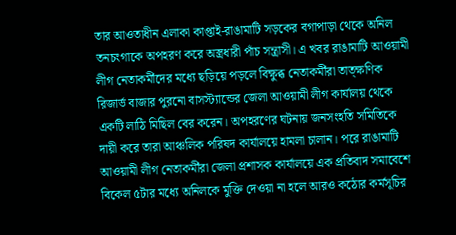তার আওতাধীন এলাকা কাপ্তাই-রাঙামাটি সড়কের বগাপাড়া থেকে অনিল তনচংগাকে অপহরণ করে অস্ত্রধারী পাঁচ সন্ত্রাসী। এ খবর রাঙামাটি আওয়ামী লীগ নেতাকর্মীদের মধ্যে ছড়িয়ে পড়লে বিক্ষুব্ধ নেতাকর্মীরা তাত্ক্ষণিক রিজার্ভ বাজার পুরনো বাসস্ট্যান্ডের জেলা আওয়ামী লীগ কার্যালয় থেকে একটি লাঠি মিছিল বের করেন। অপহরণের ঘটনায় জনসংহতি সমিতিকে দায়ী করে তারা আঞ্চলিক পরিষদ কার্যালয়ে হামলা চালান। পরে রাঙামাটি আওয়ামী লীগ নেতাকর্মীরা জেলা প্রশাসক কার্যালয়ে এক প্রতিবাদ সমাবেশে বিকেল ৫টার মধ্যে অনিলকে মুক্তি দেওয়া না হলে আরও কঠোর কর্মসূচির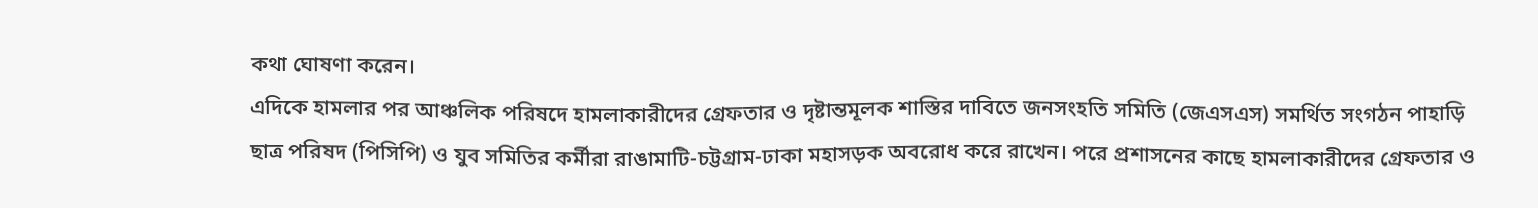কথা ঘোষণা করেন।
এদিকে হামলার পর আঞ্চলিক পরিষদে হামলাকারীদের গ্রেফতার ও দৃষ্টান্তমূলক শাস্তির দাবিতে জনসংহতি সমিতি (জেএসএস) সমর্থিত সংগঠন পাহাড়ি ছাত্র পরিষদ (পিসিপি) ও যুব সমিতির কর্মীরা রাঙামাটি-চট্টগ্রাম-ঢাকা মহাসড়ক অবরোধ করে রাখেন। পরে প্রশাসনের কাছে হামলাকারীদের গ্রেফতার ও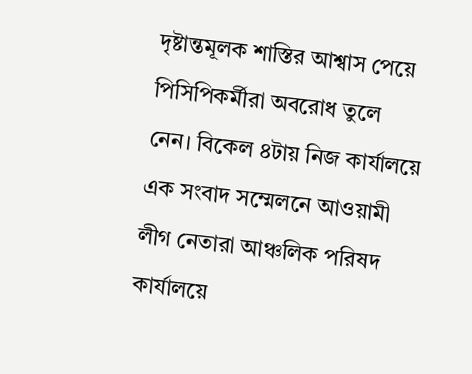দৃষ্টান্তমূলক শাস্তির আশ্বাস পেয়ে পিসিপিকর্মীরা অবরোধ তুলে নেন। বিকেল ৪টায় নিজ কার্যালয়ে এক সংবাদ সম্মেলনে আওয়ামী লীগ নেতারা আঞ্চলিক পরিষদ কার্যালয়ে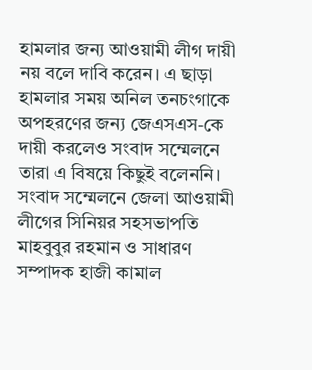হামলার জন্য আওয়ামী লীগ দায়ী নয় বলে দাবি করেন। এ ছাড়া হামলার সময় অনিল তনচংগাকে অপহরণের জন্য জেএসএস-কে দায়ী করলেও সংবাদ সম্মেলনে তারা এ বিষয়ে কিছুই বলেননি। সংবাদ সম্মেলনে জেলা আওয়ামী লীগের সিনিয়র সহসভাপতি মাহবুবুর রহমান ও সাধারণ সম্পাদক হাজী কামাল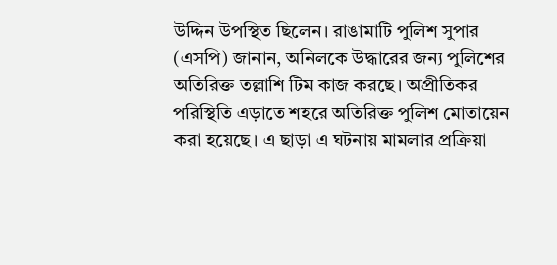উদ্দিন উপস্থিত ছিলেন। রাঙামাটি পুলিশ সুপার (এসপি) জানান, অনিলকে উদ্ধারের জন্য পুলিশের অতিরিক্ত তল্লাশি টিম কাজ করছে। অপ্রীতিকর পরিস্থিতি এড়াতে শহরে অতিরিক্ত পুলিশ মোতায়েন করা হয়েছে। এ ছাড়া এ ঘটনায় মামলার প্রক্রিয়া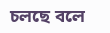চলছে বলে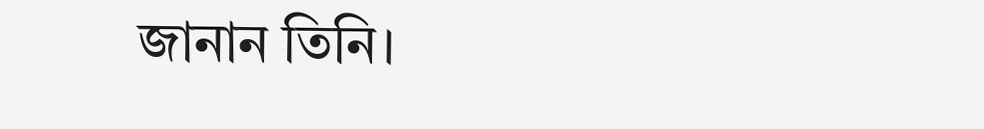জানান তিনি।